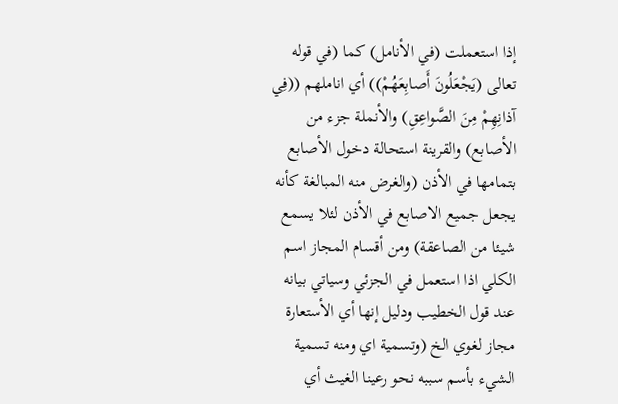إذا استعملت (في الأنامل) كما (في قوله تعالى (يَجْعَلُونَ أَصابِعَهُمْ)) أي اناملهم ((فِي آذانِهِمْ مِنَ الصَّواعِقِ) والأنملة جزء من الأصابع) والقرينة استحالة دخول الأصابع بتمامها في الأذن (والغرض منه المبالغة كأنه يجعل جميع الاصابع في الأذن لئلا يسمع شيئا من الصاعقة) ومن أقسام المجاز اسم الكلي اذا استعمل في الجزئي وسياتي بيانه عند قول الخطيب ودليل إنها أي الأستعارة مجاز لغوي الخ (وتسمية اي ومنه تسمية الشيء بأسم سببه نحو رعينا الغيث أي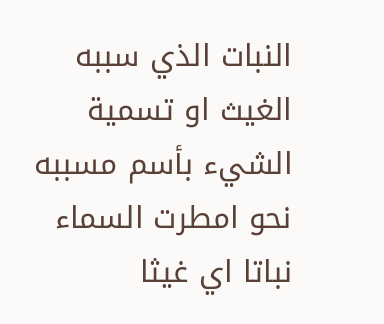النبات الذي سببه الغيث او تسمية الشيء بأسم مسببه نحو امطرت السماء نباتا اي غيثا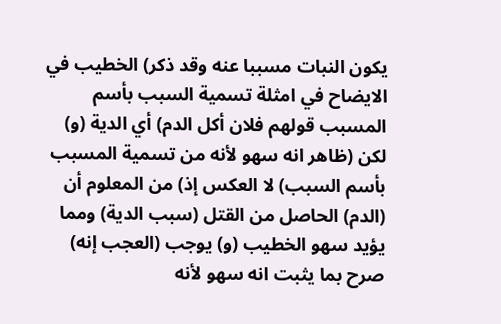يكون النبات مسببا عنه وقد ذكر) الخطيب في الايضاح في امثلة تسمية السبب بأسم المسبب قولهم فلان أكل الدم) أي الدية (و) لكن (ظاهر انه سهو لأنه من تسمية المسبب بأسم السبب) لا العكس إذ) من المعلوم أن (الدم) الحاصل من القتل (سبب الدية) ومما يؤيد سهو الخطيب (و) يوجب (العجب إنه) صرح بما يثبت انه سهو لأنه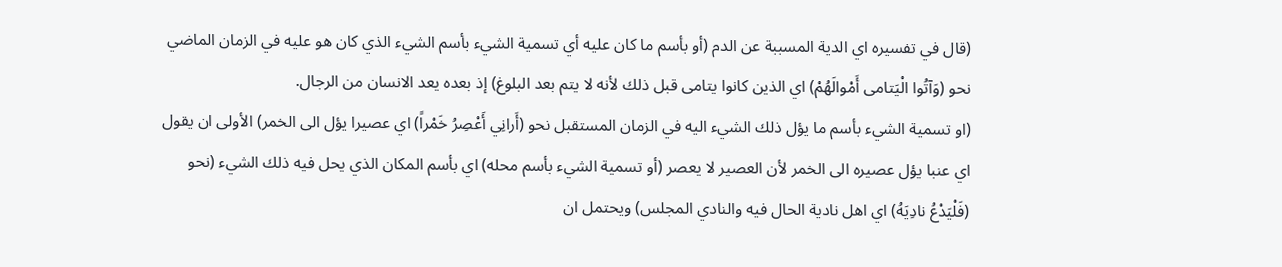(قال في تفسيره اي الدية المسببة عن الدم (أو بأسم ما كان عليه أي تسمية الشيء بأسم الشيء الذي كان هو عليه في الزمان الماضي نحو (وَآتُوا الْيَتامى أَمْوالَهُمْ) اي الذين كانوا يتامى قبل ذلك لأنه لا يتم بعد البلوغ) إذ بعده يعد الانسان من الرجال.
(او تسمية الشيء بأسم ما يؤل ذلك الشيء اليه في الزمان المستقبل نحو (أَرانِي أَعْصِرُ خَمْراً) اي عصيرا يؤل الى الخمر) الأولى ان يقول اي عنبا يؤل عصيره الى الخمر لأن العصير لا يعصر (أو تسمية الشيء بأسم محله) اي بأسم المكان الذي يحل فيه ذلك الشيء (نحو (فَلْيَدْعُ نادِيَهُ) اي اهل نادية الحال فيه والنادي المجلس) ويحتمل ان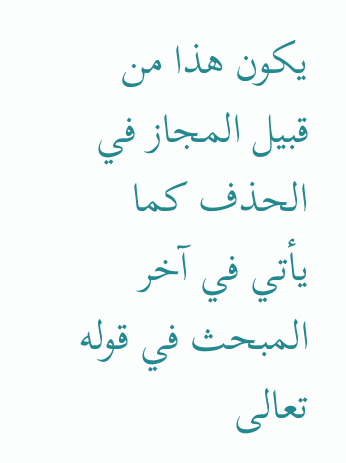يكون هذا من قبيل المجاز في الحذف كما يأتي في آخر المبحث في قوله تعالى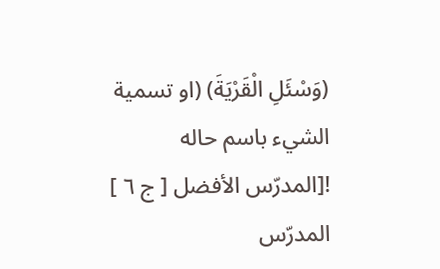(وَسْئَلِ الْقَرْيَةَ) (او تسمية الشيء باسم حاله
![المدرّس الأفضل [ ج ٦ ] المدرّس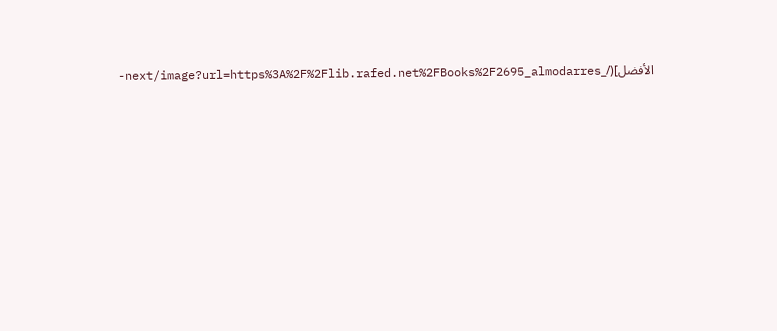الأفضل](/_next/image?url=https%3A%2F%2Flib.rafed.net%2FBooks%2F2695_almodarres-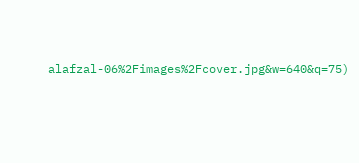alafzal-06%2Fimages%2Fcover.jpg&w=640&q=75)